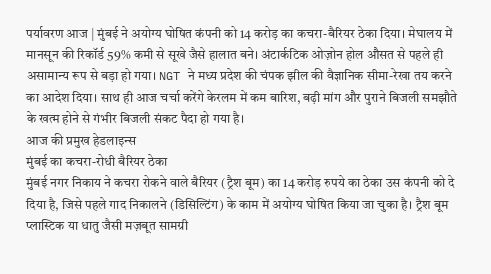पर्यावरण आज | मुंबई ने अयोग्य घोषित कंपनी को 14 करोड़ का कचरा-बैरियर ठेका दिया। मेघालय में मानसून की रिकॉर्ड 59% कमी से सूखे जैसे हालात बने। अंटार्कटिक ओज़ोन होल औसत से पहले ही असामान्य रूप से बड़ा हो गया। NGT ने मध्य प्रदेश की चंपक झील की वैज्ञानिक सीमा-रेखा तय करने का आदेश दिया। साथ ही आज चर्चा करेंगे केरलम में कम बारिश, बढ़ी मांग और पुराने बिजली समझौते के खत्म होने से गंभीर बिजली संकट पैदा हो गया है।
आज की प्रमुख हेडलाइन्स
मुंबई का कचरा-रोधी बैरियर ठेका
मुंबई नगर निकाय ने कचरा रोकने वाले बैरियर (ट्रैश बूम) का 14 करोड़ रुपये का ठेका उस कंपनी को दे दिया है, जिसे पहले गाद निकालने (डिसिल्टिंग) के काम में अयोग्य घोषित किया जा चुका है। ट्रैश बूम प्लास्टिक या धातु जैसी मज़बूत सामग्री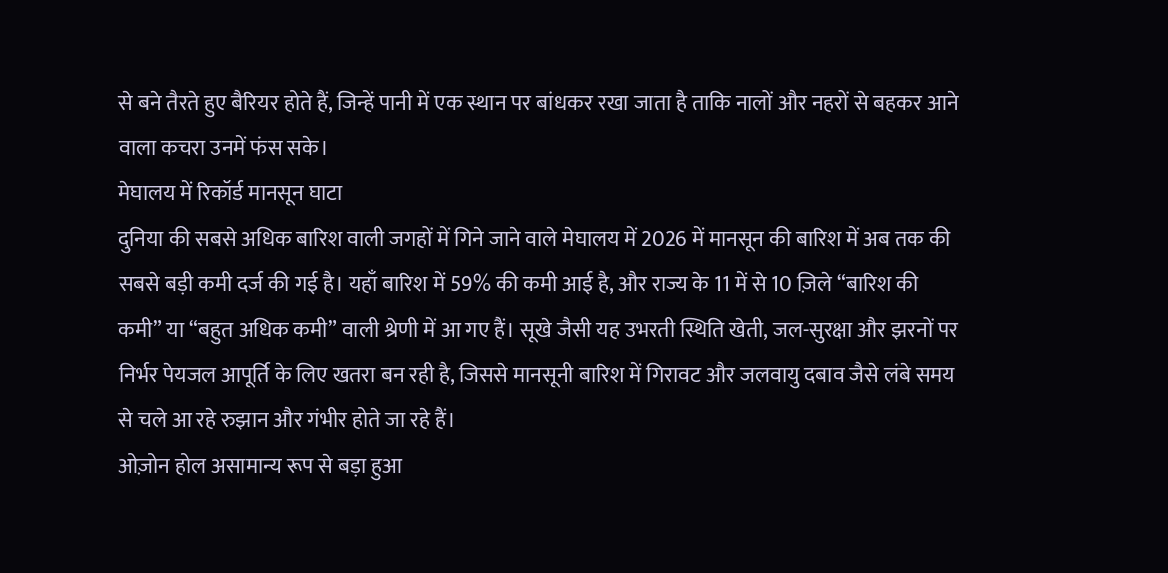से बने तैरते हुए बैरियर होते हैं, जिन्हें पानी में एक स्थान पर बांधकर रखा जाता है ताकि नालों और नहरों से बहकर आने वाला कचरा उनमें फंस सके।
मेघालय में रिकॉर्ड मानसून घाटा
दुनिया की सबसे अधिक बारिश वाली जगहों में गिने जाने वाले मेघालय में 2026 में मानसून की बारिश में अब तक की सबसे बड़ी कमी दर्ज की गई है। यहाँ बारिश में 59% की कमी आई है, और राज्य के 11 में से 10 ज़िले “बारिश की कमी” या “बहुत अधिक कमी” वाली श्रेणी में आ गए हैं। सूखे जैसी यह उभरती स्थिति खेती, जल-सुरक्षा और झरनों पर निर्भर पेयजल आपूर्ति के लिए खतरा बन रही है, जिससे मानसूनी बारिश में गिरावट और जलवायु दबाव जैसे लंबे समय से चले आ रहे रुझान और गंभीर होते जा रहे हैं।
ओज़ोन होल असामान्य रूप से बड़ा हुआ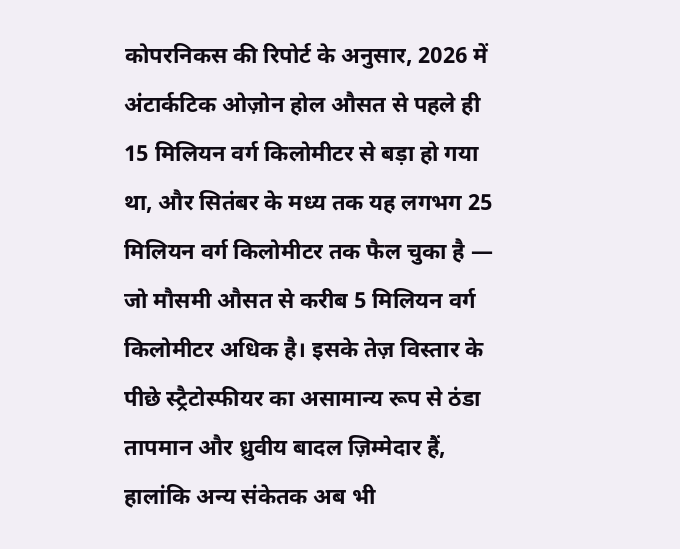कोपरनिकस की रिपोर्ट के अनुसार, 2026 में अंटार्कटिक ओज़ोन होल औसत से पहले ही 15 मिलियन वर्ग किलोमीटर से बड़ा हो गया था, और सितंबर के मध्य तक यह लगभग 25 मिलियन वर्ग किलोमीटर तक फैल चुका है — जो मौसमी औसत से करीब 5 मिलियन वर्ग किलोमीटर अधिक है। इसके तेज़ विस्तार के पीछे स्ट्रैटोस्फीयर का असामान्य रूप से ठंडा तापमान और ध्रुवीय बादल ज़िम्मेदार हैं, हालांकि अन्य संकेतक अब भी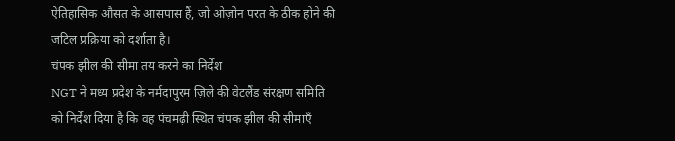ऐतिहासिक औसत के आसपास हैं, जो ओज़ोन परत के ठीक होने की जटिल प्रक्रिया को दर्शाता है।
चंपक झील की सीमा तय करने का निर्देश
NGT ने मध्य प्रदेश के नर्मदापुरम ज़िले की वेटलैंड संरक्षण समिति को निर्देश दिया है कि वह पंचमढ़ी स्थित चंपक झील की सीमाएँ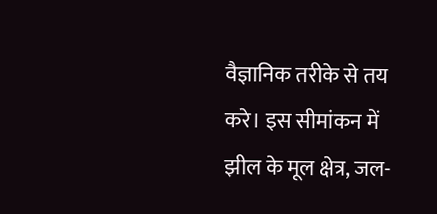वैज्ञानिक तरीके से तय करे। इस सीमांकन में झील के मूल क्षेत्र, जल-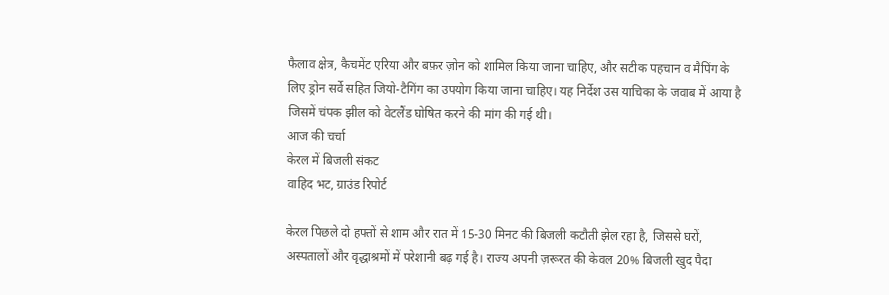फैलाव क्षेत्र, कैचमेंट एरिया और बफ़र ज़ोन को शामिल किया जाना चाहिए, और सटीक पहचान व मैपिंग के लिए ड्रोन सर्वे सहित जियो-टैगिंग का उपयोग किया जाना चाहिए। यह निर्देश उस याचिका के जवाब में आया है जिसमें चंपक झील को वेटलैंड घोषित करने की मांग की गई थी।
आज की चर्चा
केरल में बिजली संकट
वाहिद भट, ग्राउंड रिपोर्ट

केरल पिछले दो हफ्तों से शाम और रात में 15-30 मिनट की बिजली कटौती झेल रहा है, जिससे घरों, अस्पतालों और वृद्धाश्रमों में परेशानी बढ़ गई है। राज्य अपनी ज़रूरत की केवल 20% बिजली खुद पैदा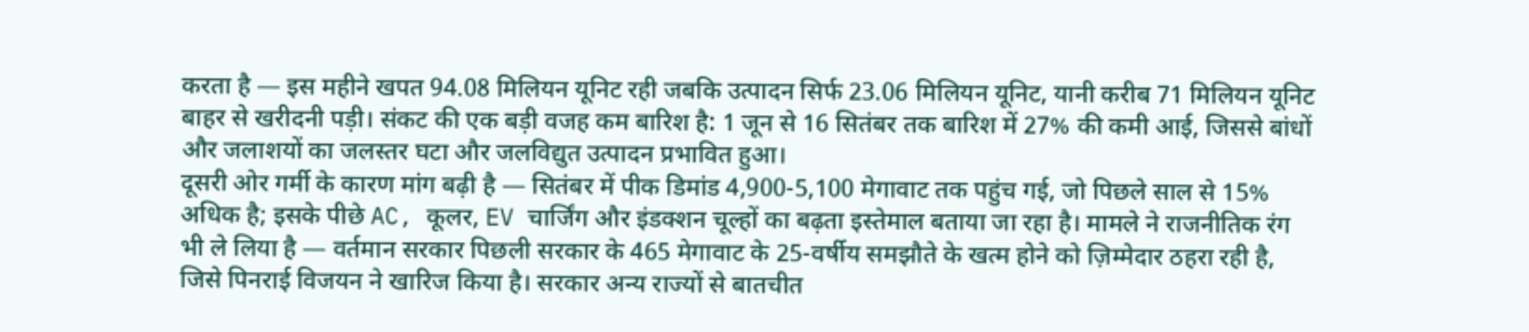करता है — इस महीने खपत 94.08 मिलियन यूनिट रही जबकि उत्पादन सिर्फ 23.06 मिलियन यूनिट, यानी करीब 71 मिलियन यूनिट बाहर से खरीदनी पड़ी। संकट की एक बड़ी वजह कम बारिश है: 1 जून से 16 सितंबर तक बारिश में 27% की कमी आई, जिससे बांधों और जलाशयों का जलस्तर घटा और जलविद्युत उत्पादन प्रभावित हुआ।
दूसरी ओर गर्मी के कारण मांग बढ़ी है — सितंबर में पीक डिमांड 4,900-5,100 मेगावाट तक पहुंच गई, जो पिछले साल से 15% अधिक है; इसके पीछे AC, कूलर, EV चार्जिंग और इंडक्शन चूल्हों का बढ़ता इस्तेमाल बताया जा रहा है। मामले ने राजनीतिक रंग भी ले लिया है — वर्तमान सरकार पिछली सरकार के 465 मेगावाट के 25-वर्षीय समझौते के खत्म होने को ज़िम्मेदार ठहरा रही है, जिसे पिनराई विजयन ने खारिज किया है। सरकार अन्य राज्यों से बातचीत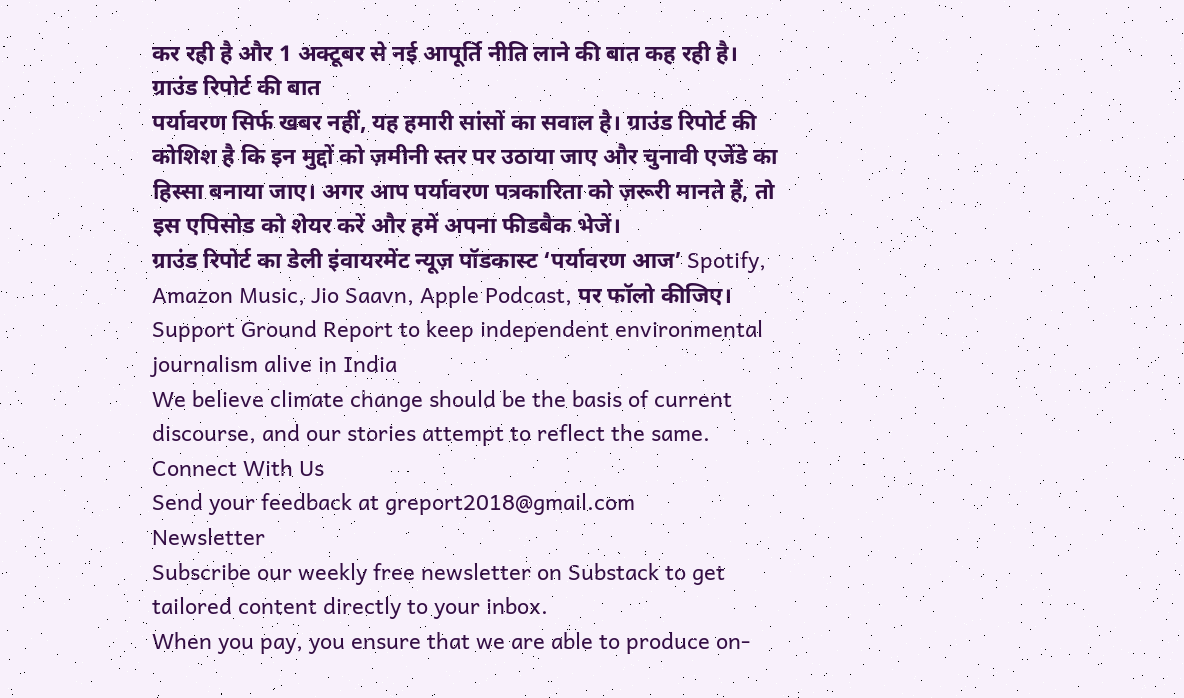कर रही है और 1 अक्टूबर से नई आपूर्ति नीति लाने की बात कह रही है।
ग्राउंड रिपोर्ट की बात
पर्यावरण सिर्फ खबर नहीं, यह हमारी सांसों का सवाल है। ग्राउंड रिपोर्ट की कोशिश है कि इन मुद्दों को ज़मीनी स्तर पर उठाया जाए और चुनावी एजेंडे का हिस्सा बनाया जाए। अगर आप पर्यावरण पत्रकारिता को ज़रूरी मानते हैं, तो इस एपिसोड को शेयर करें और हमें अपना फीडबैक भेजें।
ग्राउंड रिपोर्ट का डेली इंवायरमेंट न्यूज़ पॉडकास्ट ‘पर्यावरण आज’ Spotify, Amazon Music, Jio Saavn, Apple Podcast, पर फॉलो कीजिए।
Support Ground Report to keep independent environmental journalism alive in India
We believe climate change should be the basis of current discourse, and our stories attempt to reflect the same.
Connect With Us
Send your feedback at greport2018@gmail.com
Newsletter
Subscribe our weekly free newsletter on Substack to get tailored content directly to your inbox.
When you pay, you ensure that we are able to produce on-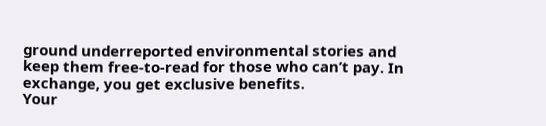ground underreported environmental stories and keep them free-to-read for those who can’t pay. In exchange, you get exclusive benefits.
Your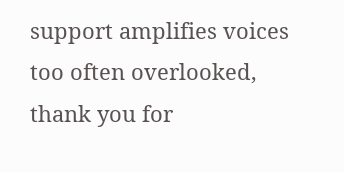support amplifies voices too often overlooked, thank you for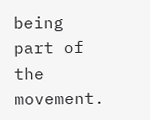being part of the movement.